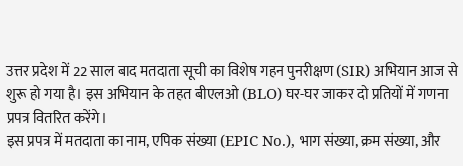उत्तर प्रदेश में 22 साल बाद मतदाता सूची का विशेष गहन पुनरीक्षण (SIR) अभियान आज से शुरू हो गया है। इस अभियान के तहत बीएलओ (BLO) घर-घर जाकर दो प्रतियों में गणना प्रपत्र वितरित करेंगे।
इस प्रपत्र में मतदाता का नाम, एपिक संख्या (EPIC No.), भाग संख्या, क्रम संख्या, और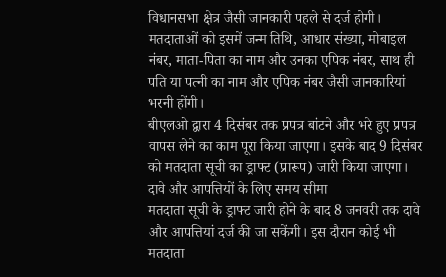विधानसभा क्षेत्र जैसी जानकारी पहले से दर्ज होगी। मतदाताओं को इसमें जन्म तिथि, आधार संख्या, मोबाइल नंबर, माता-पिता का नाम और उनका एपिक नंबर, साथ ही पति या पत्नी का नाम और एपिक नंबर जैसी जानकारियां भरनी होंगी।
बीएलओ द्वारा 4 दिसंबर तक प्रपत्र बांटने और भरे हुए प्रपत्र वापस लेने का काम पूरा किया जाएगा। इसके बाद 9 दिसंबर को मतदाता सूची का ड्राफ्ट (प्रारूप) जारी किया जाएगा।
दावे और आपत्तियों के लिए समय सीमा
मतदाता सूची के ड्राफ्ट जारी होने के बाद 8 जनवरी तक दावे और आपत्तियां दर्ज की जा सकेंगी। इस दौरान कोई भी मतदाता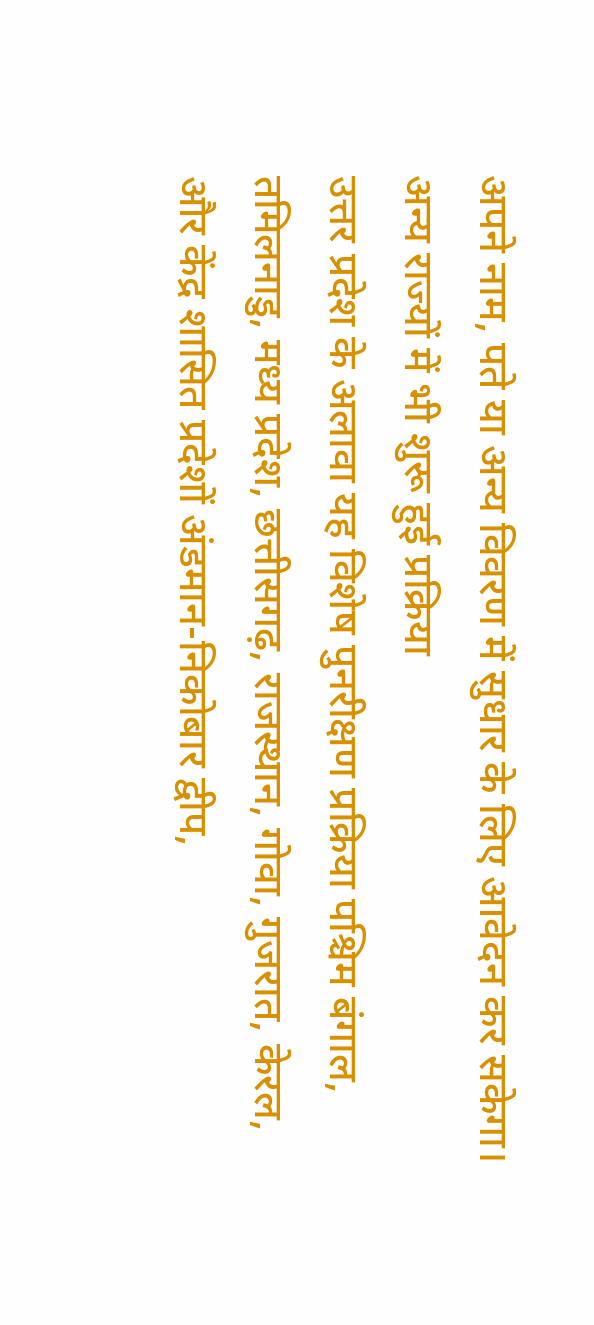अपने नाम, पते या अन्य विवरण में सुधार के लिए आवेदन कर सकेगा।
अन्य राज्यों में भी शुरू हुई प्रक्रिया
उत्तर प्रदेश के अलावा यह विशेष पुनरीक्षण प्रक्रिया पश्चिम बंगाल, तमिलनाडु, मध्य प्रदेश, छत्तीसगढ़, राजस्थान, गोवा, गुजरात, केरल, और केंद्र शासित प्रदेशों अंडमान-निकोबार द्वीप,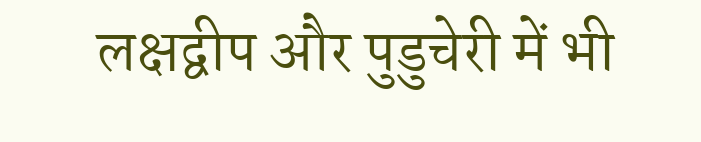लक्षद्वीप और पुडुचेरी में भी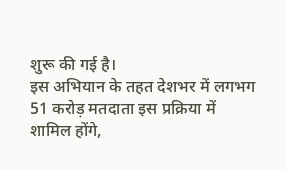शुरू की गई है।
इस अभियान के तहत देशभर में लगभग 51 करोड़ मतदाता इस प्रक्रिया में शामिल होंगे,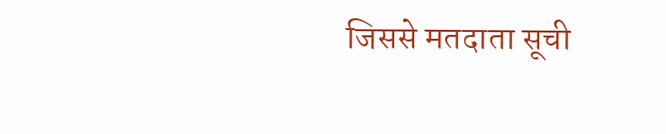जिससे मतदाता सूची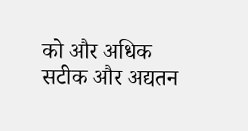को और अधिक सटीक और अद्यतन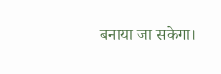बनाया जा सकेगा।